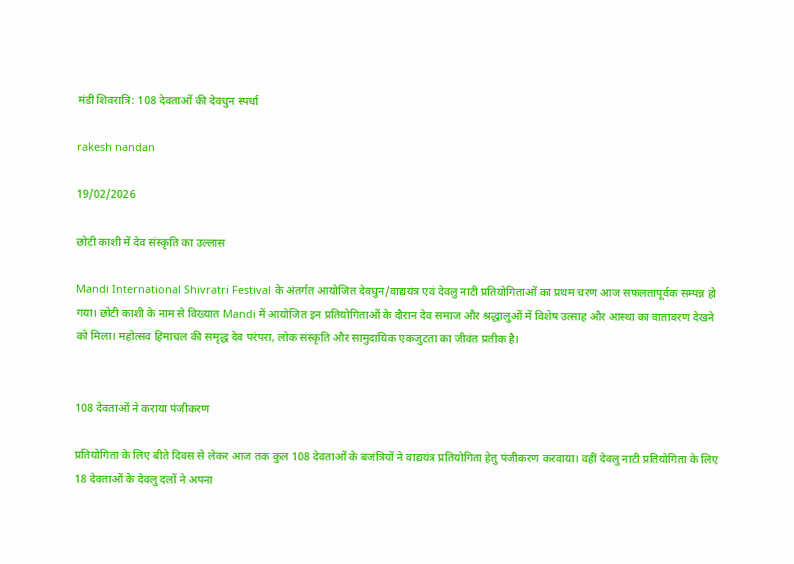मंडी शिवरात्रि: 108 देवताओं की देवधुन स्पर्धा

rakesh nandan

19/02/2026

छोटी काशी में देव संस्कृति का उल्लास

Mandi International Shivratri Festival के अंतर्गत आयोजित देवधुन/वाद्ययंत्र एवं देवलु नाटी प्रतियोगिताओं का प्रथम चरण आज सफलतापूर्वक सम्पन्न हो गया। छोटी काशी के नाम से विख्यात Mandi में आयोजित इन प्रतियोगिताओं के दौरान देव समाज और श्रद्धालुओं में विशेष उत्साह और आस्था का वातावरण देखने को मिला। महोत्सव हिमाचल की समृद्ध देव परंपरा, लोक संस्कृति और सामुदायिक एकजुटता का जीवंत प्रतीक है।


108 देवताओं ने कराया पंजीकरण

प्रतियोगिता के लिए बीते दिवस से लेकर आज तक कुल 108 देवताओं के बजंत्रियों ने वाद्ययंत्र प्रतियोगिता हेतु पंजीकरण करवाया। वहीं देवलु नाटी प्रतियोगिता के लिए 18 देवताओं के देवलु दलों ने अपना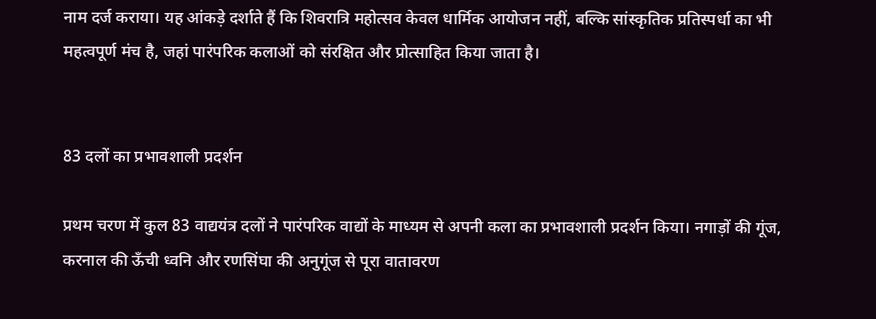नाम दर्ज कराया। यह आंकड़े दर्शाते हैं कि शिवरात्रि महोत्सव केवल धार्मिक आयोजन नहीं, बल्कि सांस्कृतिक प्रतिस्पर्धा का भी महत्वपूर्ण मंच है, जहां पारंपरिक कलाओं को संरक्षित और प्रोत्साहित किया जाता है।


83 दलों का प्रभावशाली प्रदर्शन

प्रथम चरण में कुल 83 वाद्ययंत्र दलों ने पारंपरिक वाद्यों के माध्यम से अपनी कला का प्रभावशाली प्रदर्शन किया। नगाड़ों की गूंज, करनाल की ऊँची ध्वनि और रणसिंघा की अनुगूंज से पूरा वातावरण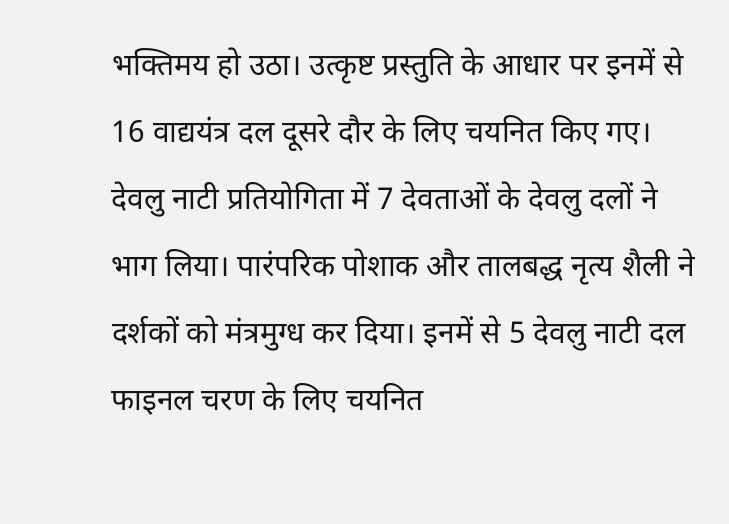भक्तिमय हो उठा। उत्कृष्ट प्रस्तुति के आधार पर इनमें से 16 वाद्ययंत्र दल दूसरे दौर के लिए चयनित किए गए। देवलु नाटी प्रतियोगिता में 7 देवताओं के देवलु दलों ने भाग लिया। पारंपरिक पोशाक और तालबद्ध नृत्य शैली ने दर्शकों को मंत्रमुग्ध कर दिया। इनमें से 5 देवलु नाटी दल फाइनल चरण के लिए चयनित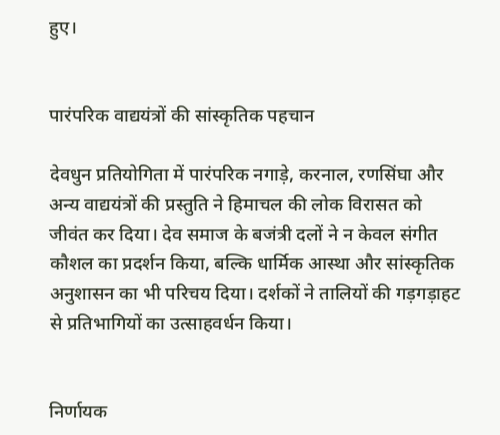हुए।


पारंपरिक वाद्ययंत्रों की सांस्कृतिक पहचान

देवधुन प्रतियोगिता में पारंपरिक नगाड़े, करनाल, रणसिंघा और अन्य वाद्ययंत्रों की प्रस्तुति ने हिमाचल की लोक विरासत को जीवंत कर दिया। देव समाज के बजंत्री दलों ने न केवल संगीत कौशल का प्रदर्शन किया, बल्कि धार्मिक आस्था और सांस्कृतिक अनुशासन का भी परिचय दिया। दर्शकों ने तालियों की गड़गड़ाहट से प्रतिभागियों का उत्साहवर्धन किया।


निर्णायक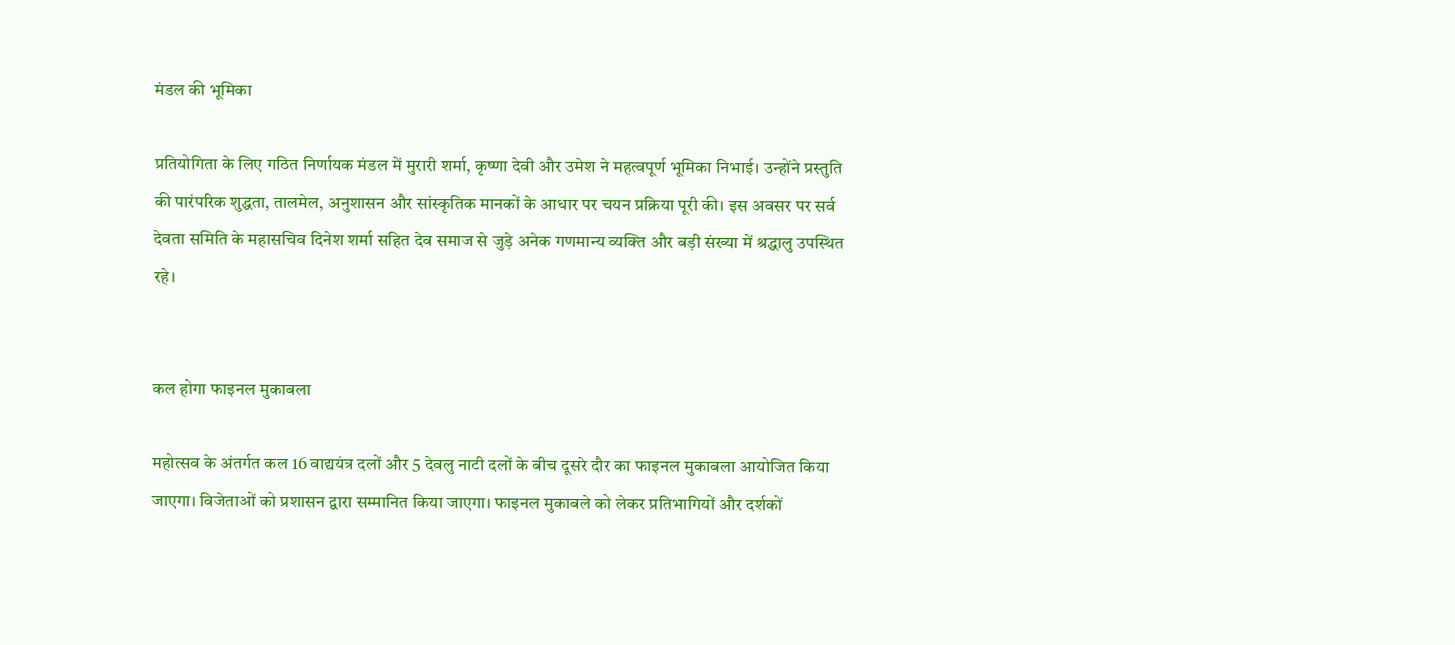मंडल की भूमिका

प्रतियोगिता के लिए गठित निर्णायक मंडल में मुरारी शर्मा, कृष्णा देवी और उमेश ने महत्वपूर्ण भूमिका निभाई। उन्होंने प्रस्तुति की पारंपरिक शुद्धता, तालमेल, अनुशासन और सांस्कृतिक मानकों के आधार पर चयन प्रक्रिया पूरी की। इस अवसर पर सर्व देवता समिति के महासचिव दिनेश शर्मा सहित देव समाज से जुड़े अनेक गणमान्य व्यक्ति और बड़ी संख्या में श्रद्धालु उपस्थित रहे।


कल होगा फाइनल मुकाबला

महोत्सव के अंतर्गत कल 16 वाद्ययंत्र दलों और 5 देवलु नाटी दलों के बीच दूसरे दौर का फाइनल मुकाबला आयोजित किया जाएगा। विजेताओं को प्रशासन द्वारा सम्मानित किया जाएगा। फाइनल मुकाबले को लेकर प्रतिभागियों और दर्शकों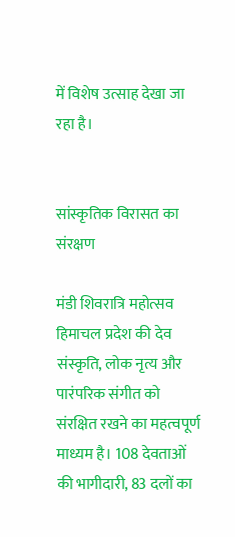में विशेष उत्साह देखा जा रहा है।


सांस्कृतिक विरासत का संरक्षण

मंडी शिवरात्रि महोत्सव हिमाचल प्रदेश की देव संस्कृति, लोक नृत्य और पारंपरिक संगीत को संरक्षित रखने का महत्वपूर्ण माध्यम है। 108 देवताओं की भागीदारी, 83 दलों का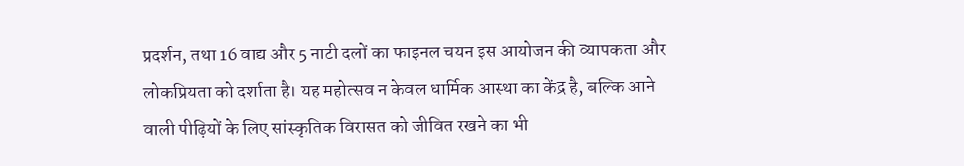प्रदर्शन, तथा 16 वाद्य और 5 नाटी दलों का फाइनल चयन इस आयोजन की व्यापकता और लोकप्रियता को दर्शाता है। यह महोत्सव न केवल धार्मिक आस्था का केंद्र है, बल्कि आने वाली पीढ़ियों के लिए सांस्कृतिक विरासत को जीवित रखने का भी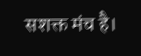सशक्त मंच है।